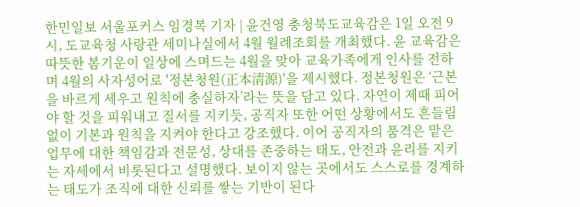한민일보 서울포커스 임경복 기자 | 윤건영 충청북도교육감은 1일 오전 9시, 도교육청 사랑관 세미나실에서 4월 월례조회를 개최했다. 윤 교육감은 따뜻한 봄기운이 일상에 스며드는 4월을 맞아 교육가족에게 인사를 전하며 4월의 사자성어로 '정본청원(正本淸源)'을 제시했다. 정본청원은 ‘근본을 바르게 세우고 원칙에 충실하자’라는 뜻을 담고 있다. 자연이 제때 피어야 할 것을 피워내고 질서를 지키듯, 공직자 또한 어떤 상황에서도 흔들림 없이 기본과 원칙을 지켜야 한다고 강조했다. 이어 공직자의 품격은 맡은 업무에 대한 책임감과 전문성, 상대를 존중하는 태도, 안전과 윤리를 지키는 자세에서 비롯된다고 설명했다. 보이지 않는 곳에서도 스스로를 경계하는 태도가 조직에 대한 신뢰를 쌓는 기반이 된다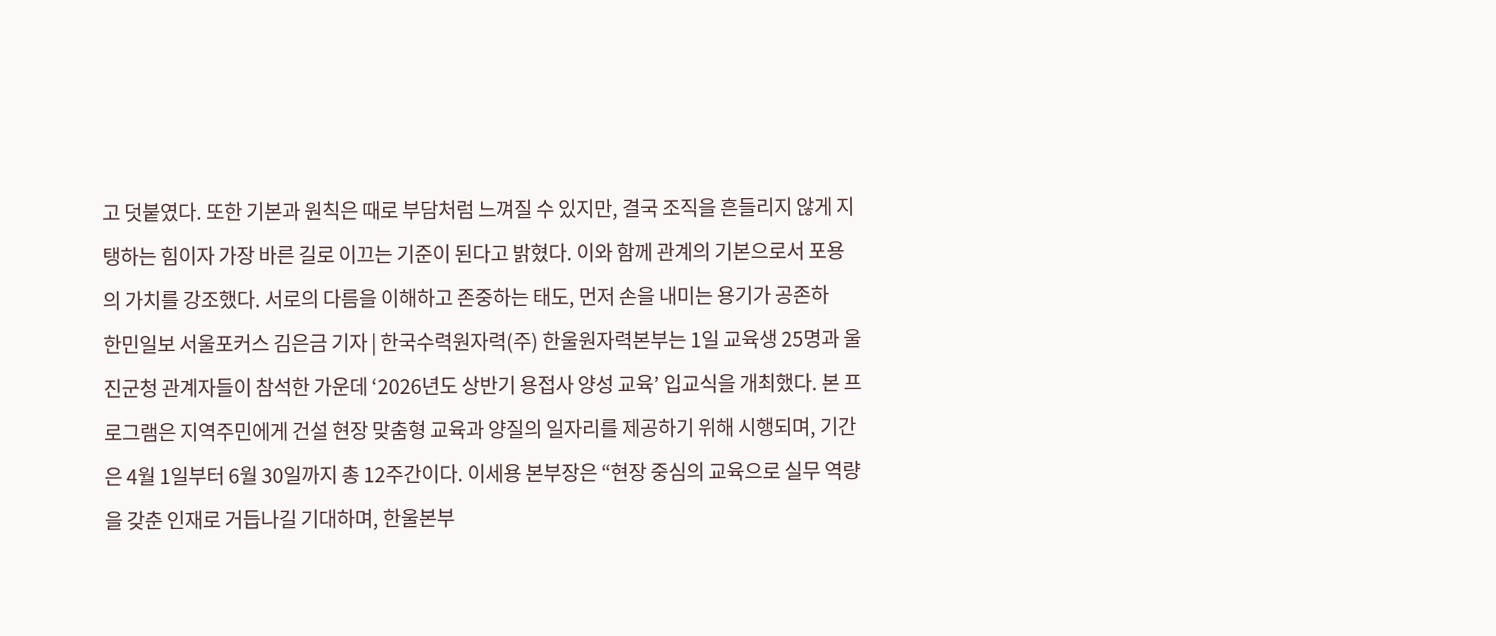고 덧붙였다. 또한 기본과 원칙은 때로 부담처럼 느껴질 수 있지만, 결국 조직을 흔들리지 않게 지탱하는 힘이자 가장 바른 길로 이끄는 기준이 된다고 밝혔다. 이와 함께 관계의 기본으로서 포용의 가치를 강조했다. 서로의 다름을 이해하고 존중하는 태도, 먼저 손을 내미는 용기가 공존하
한민일보 서울포커스 김은금 기자 | 한국수력원자력(주) 한울원자력본부는 1일 교육생 25명과 울진군청 관계자들이 참석한 가운데 ‘2026년도 상반기 용접사 양성 교육’ 입교식을 개최했다. 본 프로그램은 지역주민에게 건설 현장 맞춤형 교육과 양질의 일자리를 제공하기 위해 시행되며, 기간은 4월 1일부터 6월 30일까지 총 12주간이다. 이세용 본부장은 “현장 중심의 교육으로 실무 역량을 갖춘 인재로 거듭나길 기대하며, 한울본부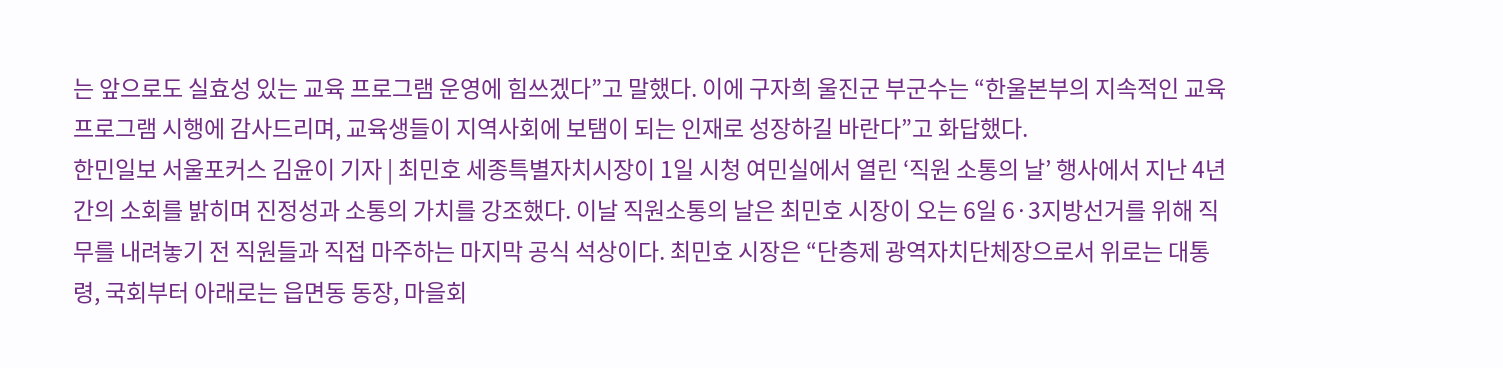는 앞으로도 실효성 있는 교육 프로그램 운영에 힘쓰겠다”고 말했다. 이에 구자희 울진군 부군수는 “한울본부의 지속적인 교육 프로그램 시행에 감사드리며, 교육생들이 지역사회에 보탬이 되는 인재로 성장하길 바란다”고 화답했다.
한민일보 서울포커스 김윤이 기자 | 최민호 세종특별자치시장이 1일 시청 여민실에서 열린 ‘직원 소통의 날’ 행사에서 지난 4년간의 소회를 밝히며 진정성과 소통의 가치를 강조했다. 이날 직원소통의 날은 최민호 시장이 오는 6일 6·3지방선거를 위해 직무를 내려놓기 전 직원들과 직접 마주하는 마지막 공식 석상이다. 최민호 시장은 “단층제 광역자치단체장으로서 위로는 대통령, 국회부터 아래로는 읍면동 동장, 마을회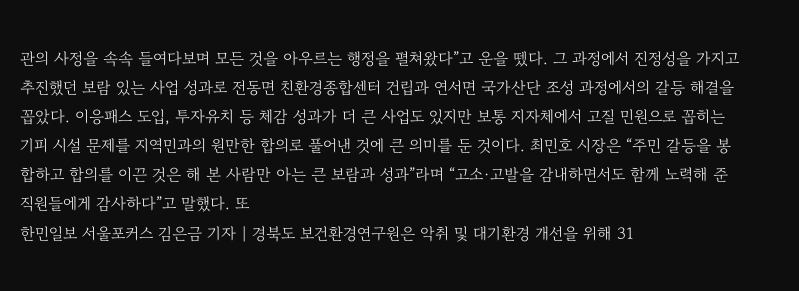관의 사정을 속속 들여다보며 모든 것을 아우르는 행정을 펼쳐왔다”고 운을 뗐다. 그 과정에서 진정성을 가지고 추진했던 보람 있는 사업 성과로 전동면 친환경종합센터 건립과 연서면 국가산단 조성 과정에서의 갈등 해결을 꼽았다. 이응패스 도입, 투자유치 등 체감 성과가 더 큰 사업도 있지만 보통 지자체에서 고질 민원으로 꼽히는 기피 시설 문제를 지역민과의 원만한 합의로 풀어낸 것에 큰 의미를 둔 것이다. 최민호 시장은 “주민 갈등을 봉합하고 합의를 이끈 것은 해 본 사람만 아는 큰 보람과 성과”라며 “고소·고발을 감내하면서도 함께 노력해 준 직원들에게 감사하다”고 말했다. 또
한민일보 서울포커스 김은금 기자 | 경북도 보건환경연구원은 악취 및 대기환경 개선을 위해 31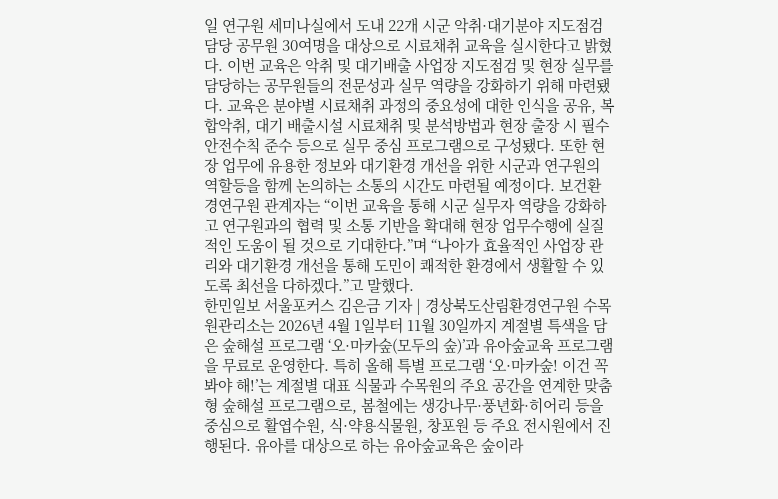일 연구원 세미나실에서 도내 22개 시군 악취·대기분야 지도점검 담당 공무원 30여명을 대상으로 시료채취 교육을 실시한다고 밝혔다. 이번 교육은 악취 및 대기배출 사업장 지도점검 및 현장 실무를 담당하는 공무원들의 전문성과 실무 역량을 강화하기 위해 마련됐다. 교육은 분야별 시료채취 과정의 중요성에 대한 인식을 공유, 복합악취, 대기 배출시설 시료채취 및 분석방법과 현장 출장 시 필수 안전수칙 준수 등으로 실무 중심 프로그램으로 구성됐다. 또한 현장 업무에 유용한 정보와 대기환경 개선을 위한 시군과 연구원의 역할등을 함께 논의하는 소통의 시간도 마련될 예정이다. 보건환경연구원 관계자는 “이번 교육을 통해 시군 실무자 역량을 강화하고 연구원과의 협력 및 소통 기반을 확대해 현장 업무수행에 실질적인 도움이 될 것으로 기대한다.”며 “나아가 효율적인 사업장 관리와 대기환경 개선을 통해 도민이 쾌적한 환경에서 생활할 수 있도록 최선을 다하겠다.”고 말했다.
한민일보 서울포커스 김은금 기자 | 경상북도산림환경연구원 수목원관리소는 2026년 4월 1일부터 11월 30일까지 계절별 특색을 담은 숲해설 프로그램 ‘오·마카숲(모두의 숲)’과 유아숲교육 프로그램을 무료로 운영한다. 특히 올해 특별 프로그램 ‘오·마카숲! 이건 꼭 봐야 해!’는 계절별 대표 식물과 수목원의 주요 공간을 연계한 맞춤형 숲해설 프로그램으로, 봄철에는 생강나무·풍년화·히어리 등을 중심으로 활엽수원, 식·약용식물원, 창포원 등 주요 전시원에서 진행된다. 유아를 대상으로 하는 유아숲교육은 숲이라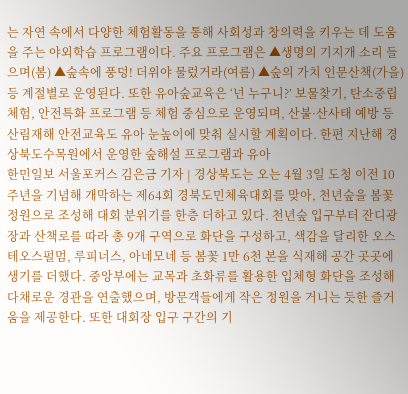는 자연 속에서 다양한 체험활동을 통해 사회성과 창의력을 키우는 데 도움을 주는 야외학습 프로그램이다. 주요 프로그램은 ▲생명의 기지개 소리 들으며(봄) ▲숲속에 풍덩! 더위야 물렀거라(여름) ▲숲의 가치 인문산책(가을) 등 계절별로 운영된다. 또한 유아숲교육은 ‘넌 누구니?’ 보물찾기, 탄소중립 체험, 안전특화 프로그램 등 체험 중심으로 운영되며, 산불·산사태 예방 등 산림재해 안전교육도 유아 눈높이에 맞춰 실시할 계획이다. 한편 지난해 경상북도수목원에서 운영한 숲해설 프로그램과 유아
한민일보 서울포커스 김은금 기자 | 경상북도는 오는 4월 3일 도청 이전 10주년을 기념해 개막하는 제64회 경북도민체육대회를 맞아, 천년숲을 봄꽃 정원으로 조성해 대회 분위기를 한층 더하고 있다. 천년숲 입구부터 잔디광장과 산책로를 따라 총 9개 구역으로 화단을 구성하고, 색감을 달리한 오스테오스펄멈, 루피너스, 아네모네 등 봄꽃 1만 6천 본을 식재해 공간 곳곳에 생기를 더했다. 중앙부에는 교목과 초화류를 활용한 입체형 화단을 조성해 다채로운 경관을 연출했으며, 방문객들에게 작은 정원을 거니는 듯한 즐거움을 제공한다. 또한 대회장 입구 구간의 기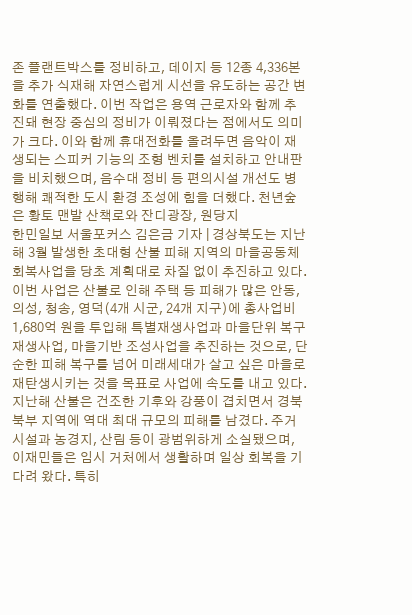존 플랜트박스를 정비하고, 데이지 등 12종 4,336본을 추가 식재해 자연스럽게 시선을 유도하는 공간 변화를 연출했다. 이번 작업은 용역 근로자와 함께 추진돼 현장 중심의 정비가 이뤄졌다는 점에서도 의미가 크다. 이와 함께 휴대전화를 올려두면 음악이 재생되는 스피커 기능의 조형 벤치를 설치하고 안내판을 비치했으며, 음수대 정비 등 편의시설 개선도 병행해 쾌적한 도시 환경 조성에 힘을 더했다. 천년숲은 황토 맨발 산책로와 잔디광장, 원당지
한민일보 서울포커스 김은금 기자 | 경상북도는 지난해 3월 발생한 초대형 산불 피해 지역의 마을공동체 회복사업을 당초 계획대로 차질 없이 추진하고 있다. 이번 사업은 산불로 인해 주택 등 피해가 많은 안동, 의성, 청송, 영덕(4개 시군, 24개 지구)에 총사업비 1,680억 원을 투입해 특별재생사업과 마을단위 복구재생사업, 마을기반 조성사업을 추진하는 것으로, 단순한 피해 복구를 넘어 미래세대가 살고 싶은 마을로 재탄생시키는 것을 목표로 사업에 속도를 내고 있다. 지난해 산불은 건조한 기후와 강풍이 겹치면서 경북 북부 지역에 역대 최대 규모의 피해를 남겼다. 주거시설과 농경지, 산림 등이 광범위하게 소실됐으며, 이재민들은 임시 거처에서 생활하며 일상 회복을 기다려 왔다. 특히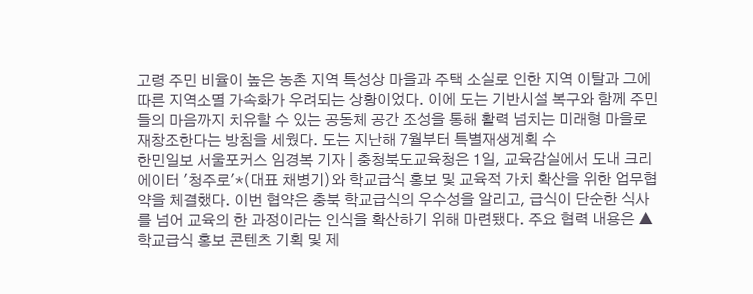고령 주민 비율이 높은 농촌 지역 특성상 마을과 주택 소실로 인한 지역 이탈과 그에 따른 지역소멸 가속화가 우려되는 상황이었다. 이에 도는 기반시설 복구와 함께 주민들의 마음까지 치유할 수 있는 공동체 공간 조성을 통해 활력 넘치는 미래형 마을로 재창조한다는 방침을 세웠다. 도는 지난해 7월부터 특별재생계획 수
한민일보 서울포커스 임경복 기자 | 충청북도교육청은 1일, 교육감실에서 도내 크리에이터 '청주로'*(대표 채병기)와 학교급식 홍보 및 교육적 가치 확산을 위한 업무협약을 체결했다. 이번 협약은 충북 학교급식의 우수성을 알리고, 급식이 단순한 식사를 넘어 교육의 한 과정이라는 인식을 확산하기 위해 마련됐다. 주요 협력 내용은 ▲학교급식 홍보 콘텐츠 기획 및 제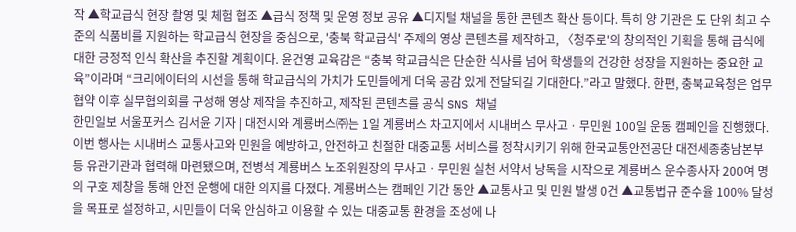작 ▲학교급식 현장 촬영 및 체험 협조 ▲급식 정책 및 운영 정보 공유 ▲디지털 채널을 통한 콘텐츠 확산 등이다. 특히 양 기관은 도 단위 최고 수준의 식품비를 지원하는 학교급식 현장을 중심으로, '충북 학교급식' 주제의 영상 콘텐츠를 제작하고, 〈청주로'의 창의적인 기획을 통해 급식에 대한 긍정적 인식 확산을 추진할 계획이다. 윤건영 교육감은 “충북 학교급식은 단순한 식사를 넘어 학생들의 건강한 성장을 지원하는 중요한 교육”이라며 “크리에이터의 시선을 통해 학교급식의 가치가 도민들에게 더욱 공감 있게 전달되길 기대한다.”라고 말했다. 한편, 충북교육청은 업무협약 이후 실무협의회를 구성해 영상 제작을 추진하고, 제작된 콘텐츠를 공식 SNS 채널
한민일보 서울포커스 김서윤 기자 | 대전시와 계룡버스㈜는 1일 계룡버스 차고지에서 시내버스 무사고ㆍ무민원 100일 운동 캠페인을 진행했다. 이번 행사는 시내버스 교통사고와 민원을 예방하고, 안전하고 친절한 대중교통 서비스를 정착시키기 위해 한국교통안전공단 대전세종충남본부 등 유관기관과 협력해 마련됐으며, 전병석 계룡버스 노조위원장의 무사고ㆍ무민원 실천 서약서 낭독을 시작으로 계룡버스 운수종사자 200여 명의 구호 제창을 통해 안전 운행에 대한 의지를 다졌다. 계룡버스는 캠페인 기간 동안 ▲교통사고 및 민원 발생 0건 ▲교통법규 준수율 100% 달성을 목표로 설정하고, 시민들이 더욱 안심하고 이용할 수 있는 대중교통 환경을 조성에 나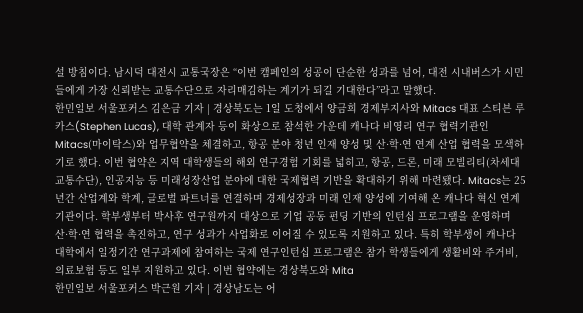설 방침이다. 남시덕 대전시 교통국장은 “이번 캠페인의 성공이 단순한 성과를 넘어, 대전 시내버스가 시민들에게 가장 신뢰받는 교통수단으로 자리매김하는 계기가 되길 기대한다”라고 말했다.
한민일보 서울포커스 김은금 기자 | 경상북도는 1일 도청에서 양금희 경제부지사와 Mitacs 대표 스티븐 루카스(Stephen Lucas), 대학 관계자 등이 화상으로 참석한 가운데 캐나다 비영리 연구 협력기관인 Mitacs(마이탁스)와 업무협약을 체결하고, 항공 분야 청년 인재 양성 및 산·학·연 연계 산업 협력을 모색하기로 했다. 이번 협약은 지역 대학생들의 해외 연구경험 기회를 넓히고, 항공, 드론, 미래 모빌리티(차세대 교통수단), 인공지능 등 미래성장산업 분야에 대한 국제협력 기반을 확대하기 위해 마련됐다. Mitacs는 25년간 산업계와 학계, 글로벌 파트너를 연결하며 경제성장과 미래 인재 양성에 기여해 온 캐나다 혁신 연계기관이다. 학부생부터 박사후 연구원까지 대상으로 기업 공동 펀딩 기반의 인턴십 프로그램을 운영하며 산·학·연 협력을 촉진하고, 연구 성과가 사업화로 이어질 수 있도록 지원하고 있다. 특히 학부생이 캐나다 대학에서 일정기간 연구과제에 참여하는 국제 연구인턴십 프로그램은 참가 학생들에게 생활비와 주거비, 의료보험 등도 일부 지원하고 있다. 이번 협약에는 경상북도와 Mita
한민일보 서울포커스 박근원 기자 | 경상남도는 어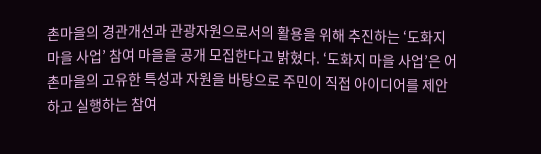촌마을의 경관개선과 관광자원으로서의 활용을 위해 추진하는 ‘도화지 마을 사업’ 참여 마을을 공개 모집한다고 밝혔다. ‘도화지 마을 사업’은 어촌마을의 고유한 특성과 자원을 바탕으로 주민이 직접 아이디어를 제안하고 실행하는 참여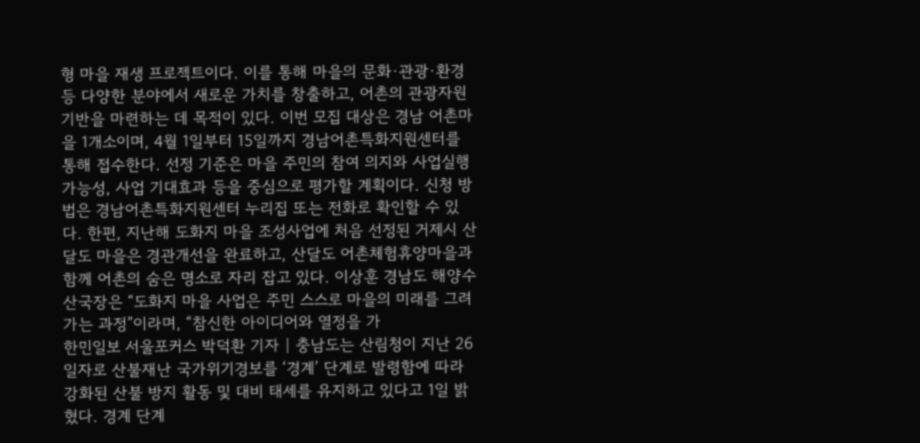형 마을 재생 프로젝트이다. 이를 통해 마을의 문화·관광·환경 등 다양한 분야에서 새로운 가치를 창출하고, 어촌의 관광자원 기반을 마련하는 데 목적이 있다. 이번 모집 대상은 경남 어촌마을 1개소이며, 4월 1일부터 15일까지 경남어촌특화지원센터를 통해 접수한다. 선정 기준은 마을 주민의 참여 의지와 사업실행 가능성, 사업 기대효과 등을 중심으로 평가할 계획이다. 신청 방법은 경남어촌특화지원센터 누리집 또는 전화로 확인할 수 있다. 한편, 지난해 도화지 마을 조성사업에 처음 선정된 거제시 산달도 마을은 경관개선을 완료하고, 산달도 어촌체험휴양마을과 함께 어촌의 숨은 명소로 자리 잡고 있다. 이상훈 경남도 해양수산국장은 “도화지 마을 사업은 주민 스스로 마을의 미래를 그려가는 과정”이라며, “참신한 아이디어와 열정을 가
한민일보 서울포커스 박덕환 기자 | 충남도는 산림청이 지난 26일자로 산불재난 국가위기경보를 ‘경계’ 단계로 발령함에 따라 강화된 산불 방지 활동 및 대비 태세를 유지하고 있다고 1일 밝혔다. 경계 단계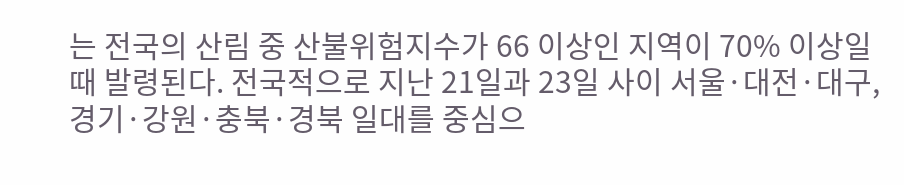는 전국의 산림 중 산불위험지수가 66 이상인 지역이 70% 이상일 때 발령된다. 전국적으로 지난 21일과 23일 사이 서울·대전·대구, 경기·강원·충북·경북 일대를 중심으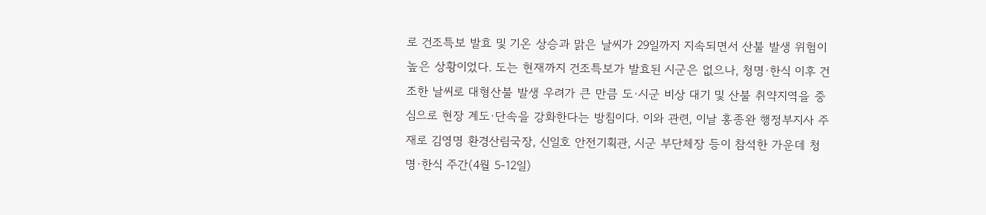로 건조특보 발효 및 기온 상승과 맑은 날씨가 29일까지 지속되면서 산불 발생 위험이 높은 상황이었다. 도는 현재까지 건조특보가 발효된 시군은 없으나, 청명·한식 이후 건조한 날씨로 대형산불 발생 우려가 큰 만큼 도·시군 비상 대기 및 산불 취약지역을 중심으로 현장 계도·단속을 강화한다는 방침이다. 이와 관련, 이날 홍종완 행정부지사 주재로 김영명 환경산림국장, 신일호 안전기획관, 시군 부단체장 등이 참석한 가운데 청명·한식 주간(4월 5-12일)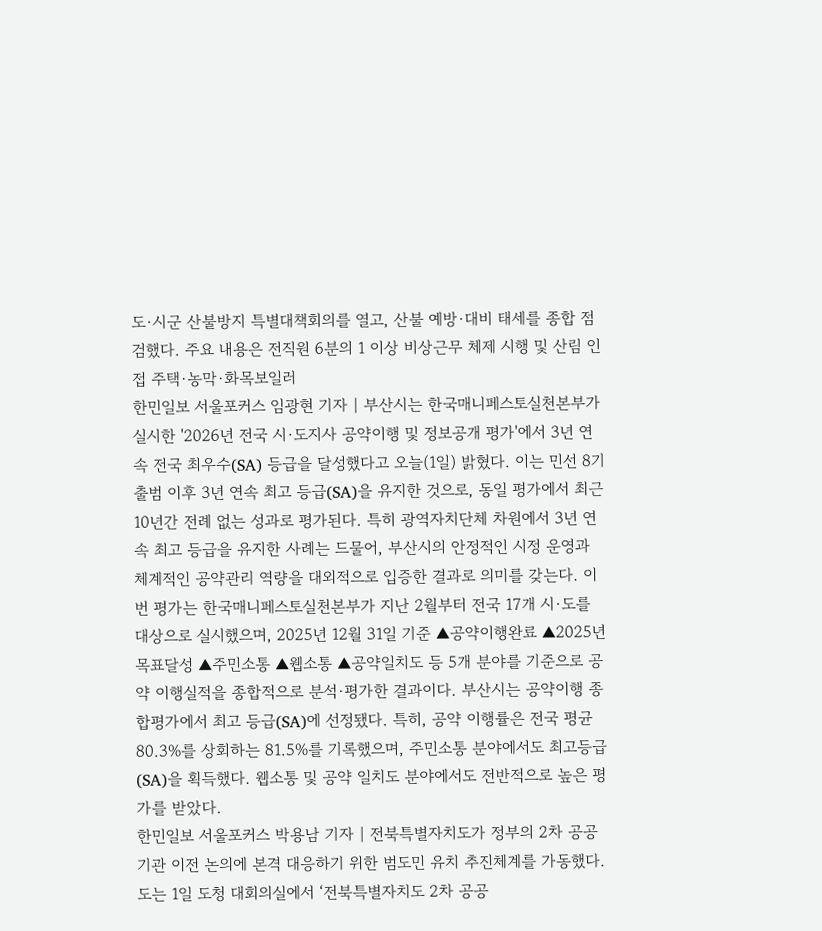도·시군 산불방지 특별대책회의를 열고, 산불 예방·대비 태세를 종합 점검했다. 주요 내용은 전직원 6분의 1 이상 비상근무 체제 시행 및 산림 인접 주택·농막·화목보일러
한민일보 서울포커스 임광현 기자 | 부산시는 한국매니페스토실천본부가 실시한 '2026년 전국 시·도지사 공약이행 및 정보공개 평가'에서 3년 연속 전국 최우수(SA) 등급을 달성했다고 오늘(1일) 밝혔다. 이는 민선 8기 출범 이후 3년 연속 최고 등급(SA)을 유지한 것으로, 동일 평가에서 최근 10년간 전례 없는 성과로 평가된다. 특히 광역자치단체 차원에서 3년 연속 최고 등급을 유지한 사례는 드물어, 부산시의 안정적인 시정 운영과 체계적인 공약관리 역량을 대외적으로 입증한 결과로 의미를 갖는다. 이번 평가는 한국매니페스토실천본부가 지난 2월부터 전국 17개 시·도를 대상으로 실시했으며, 2025년 12월 31일 기준 ▲공약이행완료 ▲2025년 목표달성 ▲주민소통 ▲웹소통 ▲공약일치도 등 5개 분야를 기준으로 공약 이행실적을 종합적으로 분석·평가한 결과이다. 부산시는 공약이행 종합평가에서 최고 등급(SA)에 선정됐다. 특히, 공약 이행률은 전국 평균 80.3%를 상회하는 81.5%를 기록했으며, 주민소통 분야에서도 최고등급(SA)을 획득했다. 웹소통 및 공약 일치도 분야에서도 전반적으로 높은 평가를 받았다.
한민일보 서울포커스 박용남 기자 | 전북특별자치도가 정부의 2차 공공기관 이전 논의에 본격 대응하기 위한 범도민 유치 추진체계를 가동했다. 도는 1일 도청 대회의실에서 ‘전북특별자치도 2차 공공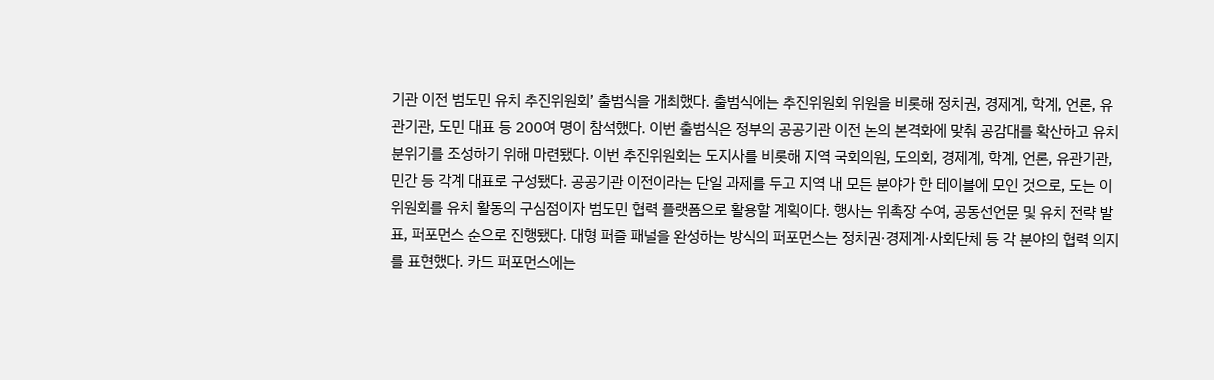기관 이전 범도민 유치 추진위원회’ 출범식을 개최했다. 출범식에는 추진위원회 위원을 비롯해 정치권, 경제계, 학계, 언론, 유관기관, 도민 대표 등 200여 명이 참석했다. 이번 출범식은 정부의 공공기관 이전 논의 본격화에 맞춰 공감대를 확산하고 유치 분위기를 조성하기 위해 마련됐다. 이번 추진위원회는 도지사를 비롯해 지역 국회의원, 도의회, 경제계, 학계, 언론, 유관기관, 민간 등 각계 대표로 구성됐다. 공공기관 이전이라는 단일 과제를 두고 지역 내 모든 분야가 한 테이블에 모인 것으로, 도는 이 위원회를 유치 활동의 구심점이자 범도민 협력 플랫폼으로 활용할 계획이다. 행사는 위촉장 수여, 공동선언문 및 유치 전략 발표, 퍼포먼스 순으로 진행됐다. 대형 퍼즐 패널을 완성하는 방식의 퍼포먼스는 정치권·경제계·사회단체 등 각 분야의 협력 의지를 표현했다. 카드 퍼포먼스에는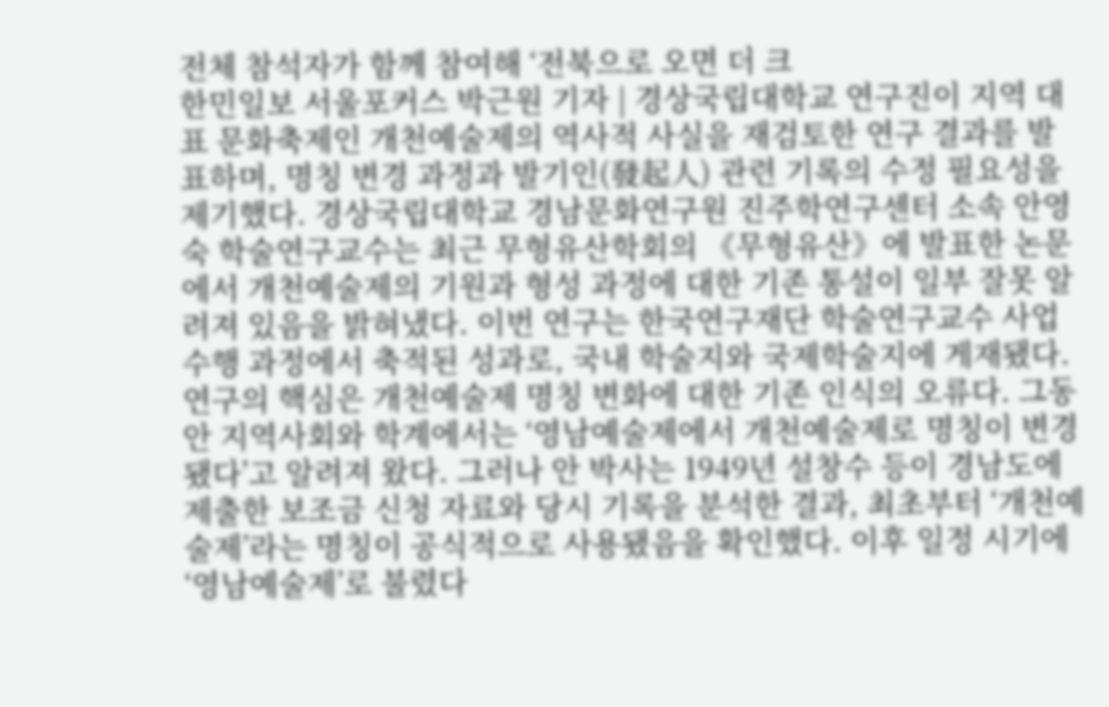전체 참석자가 함께 참여해 ‘전북으로 오면 더 크
한민일보 서울포커스 박근원 기자 | 경상국립대학교 연구진이 지역 대표 문화축제인 개천예술제의 역사적 사실을 재검토한 연구 결과를 발표하며, 명칭 변경 과정과 발기인(發起人) 관련 기록의 수정 필요성을 제기했다. 경상국립대학교 경남문화연구원 진주학연구센터 소속 안영숙 학술연구교수는 최근 무형유산학회의 《무형유산》에 발표한 논문에서 개천예술제의 기원과 형성 과정에 대한 기존 통설이 일부 잘못 알려져 있음을 밝혀냈다. 이번 연구는 한국연구재단 학술연구교수 사업 수행 과정에서 축적된 성과로, 국내 학술지와 국제학술지에 게재됐다. 연구의 핵심은 개천예술제 명칭 변화에 대한 기존 인식의 오류다. 그동안 지역사회와 학계에서는 ‘영남예술제에서 개천예술제로 명칭이 변경됐다’고 알려져 왔다. 그러나 안 박사는 1949년 설창수 등이 경남도에 제출한 보조금 신청 자료와 당시 기록을 분석한 결과, 최초부터 ‘개천예술제’라는 명칭이 공식적으로 사용됐음을 확인했다. 이후 일정 시기에 ‘영남예술제’로 불렸다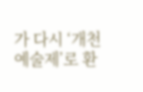가 다시 ‘개천예술제’로 환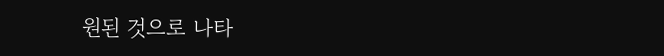원된 것으로 나타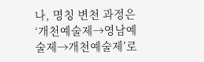나, 명칭 변천 과정은 ‘개천예술제→영남예술제→개천예술제’로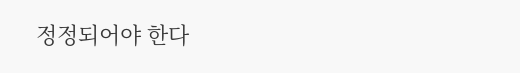정정되어야 한다